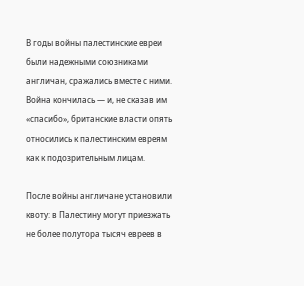В годы войны палестинские евреи были надежными союзниками англичан, сражались вместе с ними. Война кончилась — и, не сказав им «спасибо», британские власти опять относились к палестинским евреям как к подозрительным лицам.

После войны англичане установили квоту: в Палестину могут приезжать не более полутора тысяч евреев в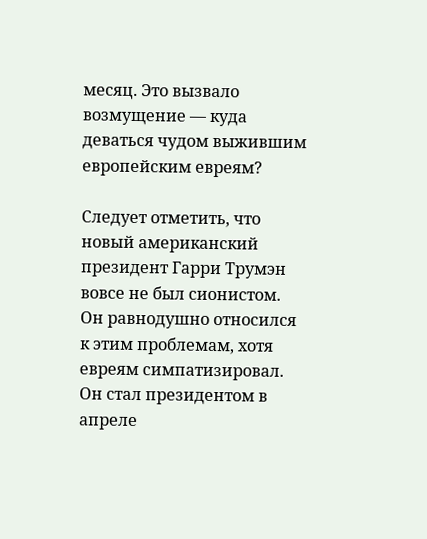месяц. Это вызвало возмущение — куда деваться чудом выжившим европейским евреям?

Следует отметить, что новый американский президент Гарри Трумэн вовсе не был сионистом. Он равнодушно относился к этим проблемам, хотя евреям симпатизировал. Он стал президентом в апреле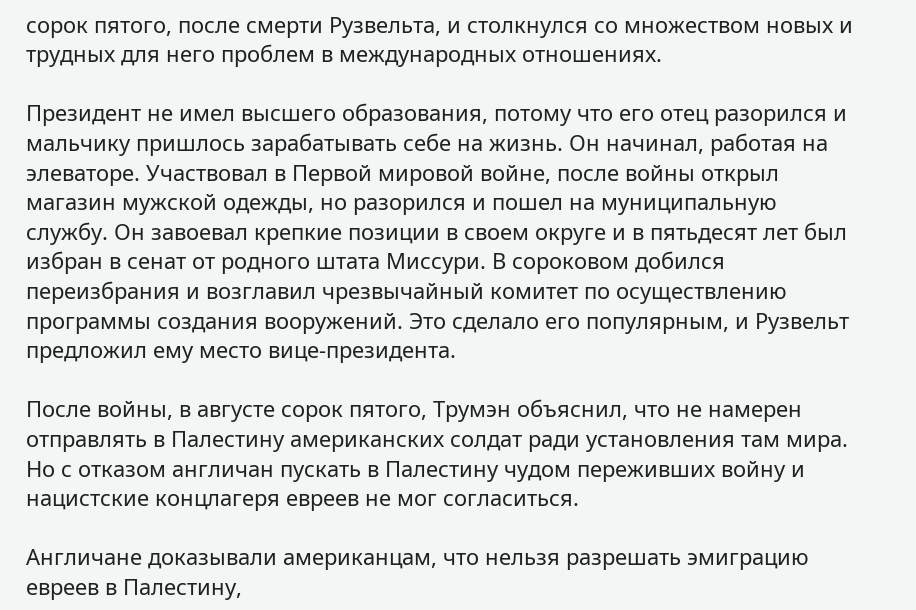сорок пятого, после смерти Рузвельта, и столкнулся со множеством новых и трудных для него проблем в международных отношениях.

Президент не имел высшего образования, потому что его отец разорился и мальчику пришлось зарабатывать себе на жизнь. Он начинал, работая на элеваторе. Участвовал в Первой мировой войне, после войны открыл магазин мужской одежды, но разорился и пошел на муниципальную службу. Он завоевал крепкие позиции в своем округе и в пятьдесят лет был избран в сенат от родного штата Миссури. В сороковом добился переизбрания и возглавил чрезвычайный комитет по осуществлению программы создания вооружений. Это сделало его популярным, и Рузвельт предложил ему место вице-президента.

После войны, в августе сорок пятого, Трумэн объяснил, что не намерен отправлять в Палестину американских солдат ради установления там мира. Но с отказом англичан пускать в Палестину чудом переживших войну и нацистские концлагеря евреев не мог согласиться.

Англичане доказывали американцам, что нельзя разрешать эмиграцию евреев в Палестину,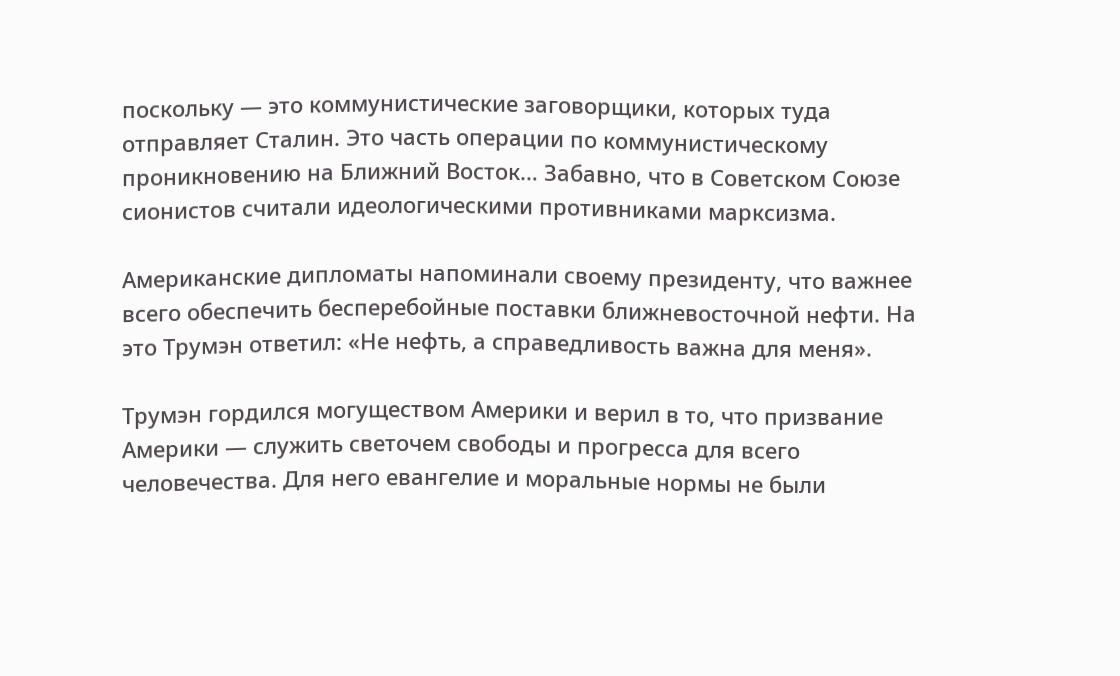поскольку — это коммунистические заговорщики, которых туда отправляет Сталин. Это часть операции по коммунистическому проникновению на Ближний Восток… Забавно, что в Советском Союзе сионистов считали идеологическими противниками марксизма.

Американские дипломаты напоминали своему президенту, что важнее всего обеспечить бесперебойные поставки ближневосточной нефти. На это Трумэн ответил: «Не нефть, а справедливость важна для меня».

Трумэн гордился могуществом Америки и верил в то, что призвание Америки — служить светочем свободы и прогресса для всего человечества. Для него евангелие и моральные нормы не были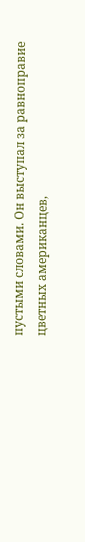пустыми словами. Он выступал за равноправие цветных американцев,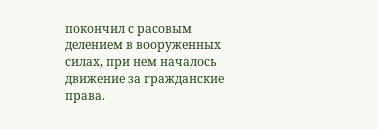покончил с расовым делением в вооруженных силах, при нем началось движение за гражданские права.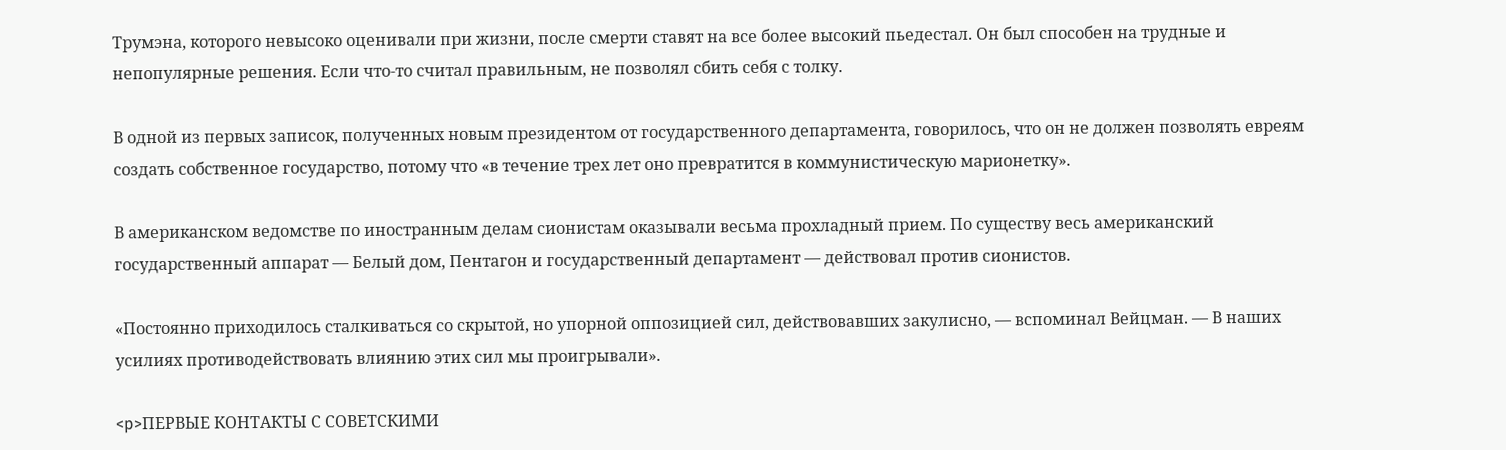Трумэна, которого невысоко оценивали при жизни, после смерти ставят на все более высокий пьедестал. Он был способен на трудные и непопулярные решения. Если что-то считал правильным, не позволял сбить себя с толку.

В одной из первых записок, полученных новым президентом от государственного департамента, говорилось, что он не должен позволять евреям создать собственное государство, потому что «в течение трех лет оно превратится в коммунистическую марионетку».

В американском ведомстве по иностранным делам сионистам оказывали весьма прохладный прием. По существу весь американский государственный аппарат — Белый дом, Пентагон и государственный департамент — действовал против сионистов.

«Постоянно приходилось сталкиваться со скрытой, но упорной оппозицией сил, действовавших закулисно, — вспоминал Вейцман. — В наших усилиях противодействовать влиянию этих сил мы проигрывали».

<p>ПЕРВЫЕ КОНТАКТЫ С СОВЕТСКИМИ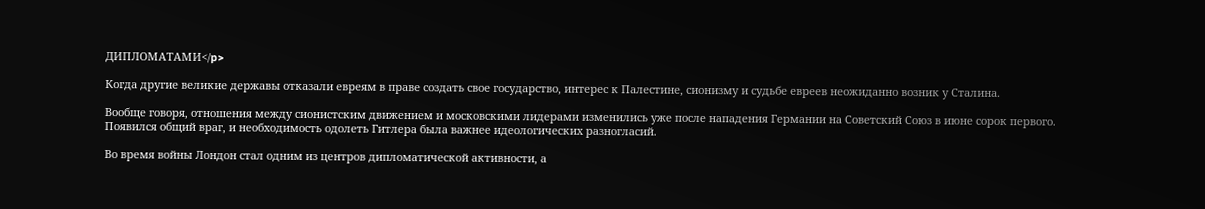ДИПЛОМАТАМИ</p>

Когда другие великие державы отказали евреям в праве создать свое государство, интерес к Палестине, сионизму и судьбе евреев неожиданно возник у Сталина.

Вообще говоря, отношения между сионистским движением и московскими лидерами изменились уже после нападения Германии на Советский Союз в июне сорок первого. Появился общий враг, и необходимость одолеть Гитлера была важнее идеологических разногласий.

Во время войны Лондон стал одним из центров дипломатической активности, а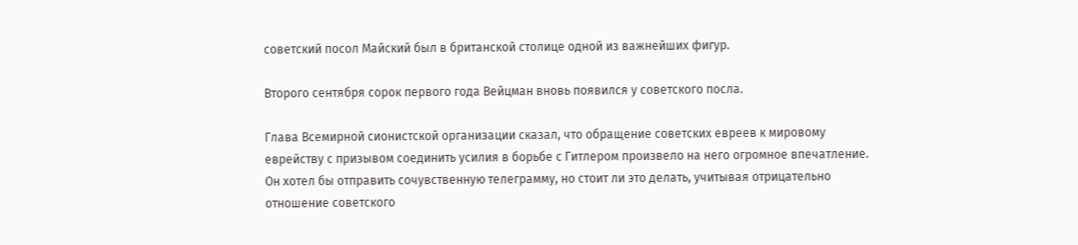советский посол Майский был в британской столице одной из важнейших фигур.

Второго сентября сорок первого года Вейцман вновь появился у советского посла.

Глава Всемирной сионистской организации сказал, что обращение советских евреев к мировому еврейству с призывом соединить усилия в борьбе с Гитлером произвело на него огромное впечатление. Он хотел бы отправить сочувственную телеграмму, но стоит ли это делать, учитывая отрицательно отношение советского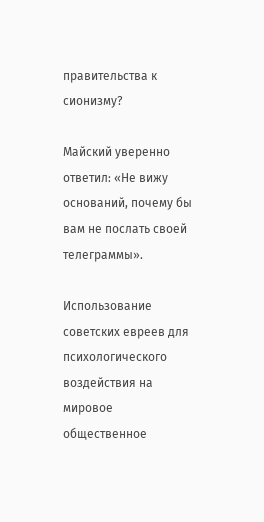правительства к сионизму?

Майский уверенно ответил: «Не вижу оснований, почему бы вам не послать своей телеграммы».

Использование советских евреев для психологического воздействия на мировое общественное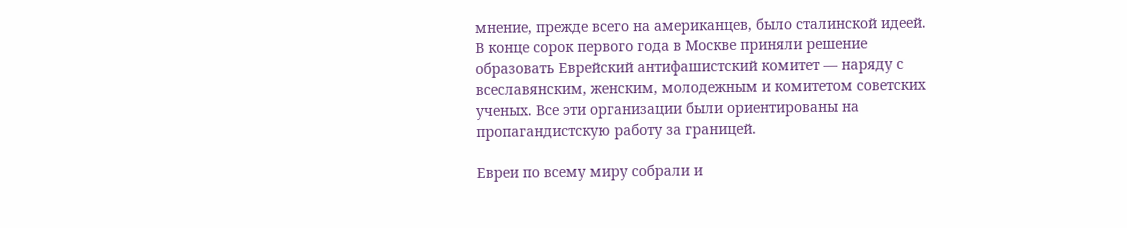мнение, прежде всего на американцев, было сталинской идеей. В конце сорок первого года в Москве приняли решение образовать Еврейский антифашистский комитет — наряду с всеславянским, женским, молодежным и комитетом советских ученых. Все эти организации были ориентированы на пропагандистскую работу за границей.

Евреи по всему миру собрали и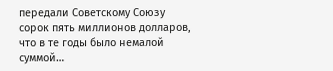передали Советскому Союзу сорок пять миллионов долларов, что в те годы было немалой суммой…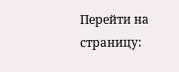Перейти на страницу: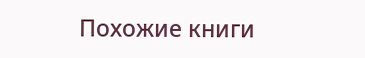Похожие книги